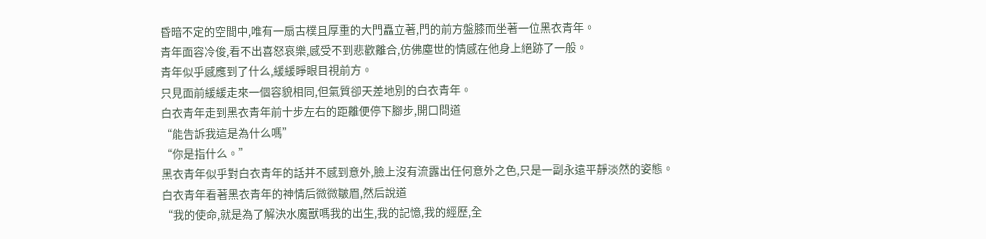昏暗不定的空間中,唯有一扇古樸且厚重的大門矗立著,門的前方盤膝而坐著一位黑衣青年。
青年面容冷俊,看不出喜怒哀樂,感受不到悲歡離合,仿佛塵世的情感在他身上絕跡了一般。
青年似乎感應到了什么,緩緩睜眼目視前方。
只見面前緩緩走來一個容貌相同,但氣質卻天差地別的白衣青年。
白衣青年走到黑衣青年前十步左右的距離便停下腳步,開口問道
“能告訴我這是為什么嗎”
“你是指什么。”
黑衣青年似乎對白衣青年的話并不感到意外,臉上沒有流露出任何意外之色,只是一副永遠平靜淡然的姿態。
白衣青年看著黑衣青年的神情后微微皺眉,然后說道
“我的使命,就是為了解決水魔獸嗎我的出生,我的記憶,我的經歷,全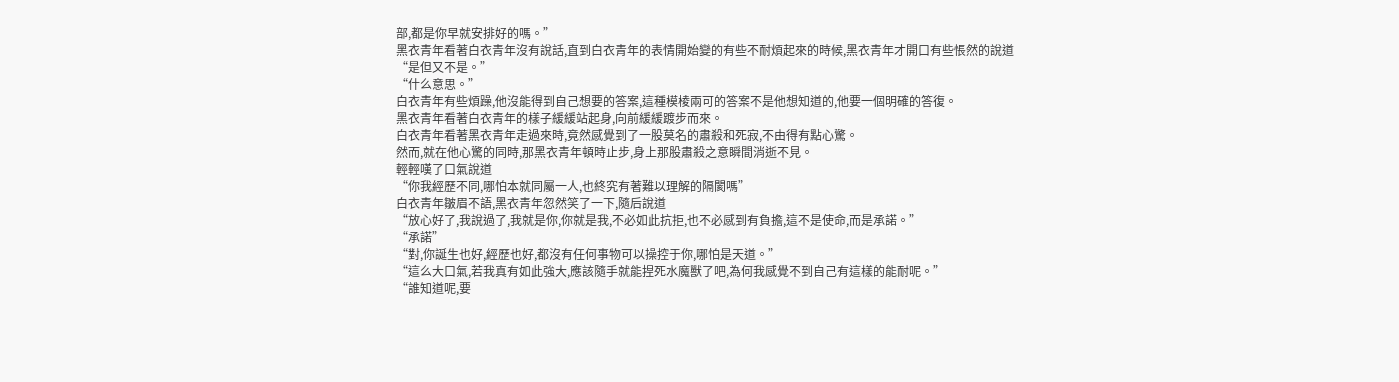部,都是你早就安排好的嗎。”
黑衣青年看著白衣青年沒有說話,直到白衣青年的表情開始變的有些不耐煩起來的時候,黑衣青年才開口有些悵然的說道
“是但又不是。”
“什么意思。”
白衣青年有些煩躁,他沒能得到自己想要的答案,這種模棱兩可的答案不是他想知道的,他要一個明確的答復。
黑衣青年看著白衣青年的樣子緩緩站起身,向前緩緩踱步而來。
白衣青年看著黑衣青年走過來時,竟然感覺到了一股莫名的肅殺和死寂,不由得有點心驚。
然而,就在他心驚的同時,那黑衣青年頓時止步,身上那股肅殺之意瞬間消逝不見。
輕輕嘆了口氣說道
“你我經歷不同,哪怕本就同屬一人,也終究有著難以理解的隔閡嗎”
白衣青年皺眉不語,黑衣青年忽然笑了一下,隨后說道
“放心好了,我說過了,我就是你,你就是我,不必如此抗拒,也不必感到有負擔,這不是使命,而是承諾。”
“承諾”
“對,你誕生也好,經歷也好,都沒有任何事物可以操控于你,哪怕是天道。”
“這么大口氣,若我真有如此強大,應該隨手就能捏死水魔獸了吧,為何我感覺不到自己有這樣的能耐呢。”
“誰知道呢,要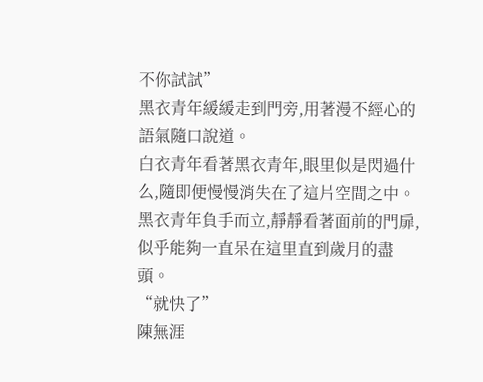不你試試”
黑衣青年緩緩走到門旁,用著漫不經心的語氣隨口說道。
白衣青年看著黑衣青年,眼里似是閃過什么,隨即便慢慢消失在了這片空間之中。
黑衣青年負手而立,靜靜看著面前的門扉,似乎能夠一直呆在這里直到歲月的盡頭。
“就快了”
陳無涯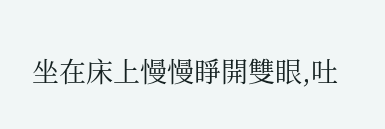坐在床上慢慢睜開雙眼,吐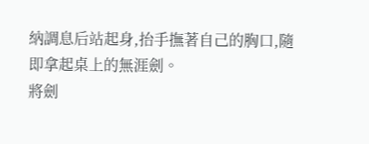納調息后站起身,抬手撫著自己的胸口,隨即拿起桌上的無涯劍。
將劍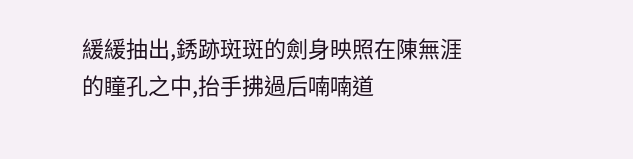緩緩抽出,銹跡斑斑的劍身映照在陳無涯的瞳孔之中,抬手拂過后喃喃道